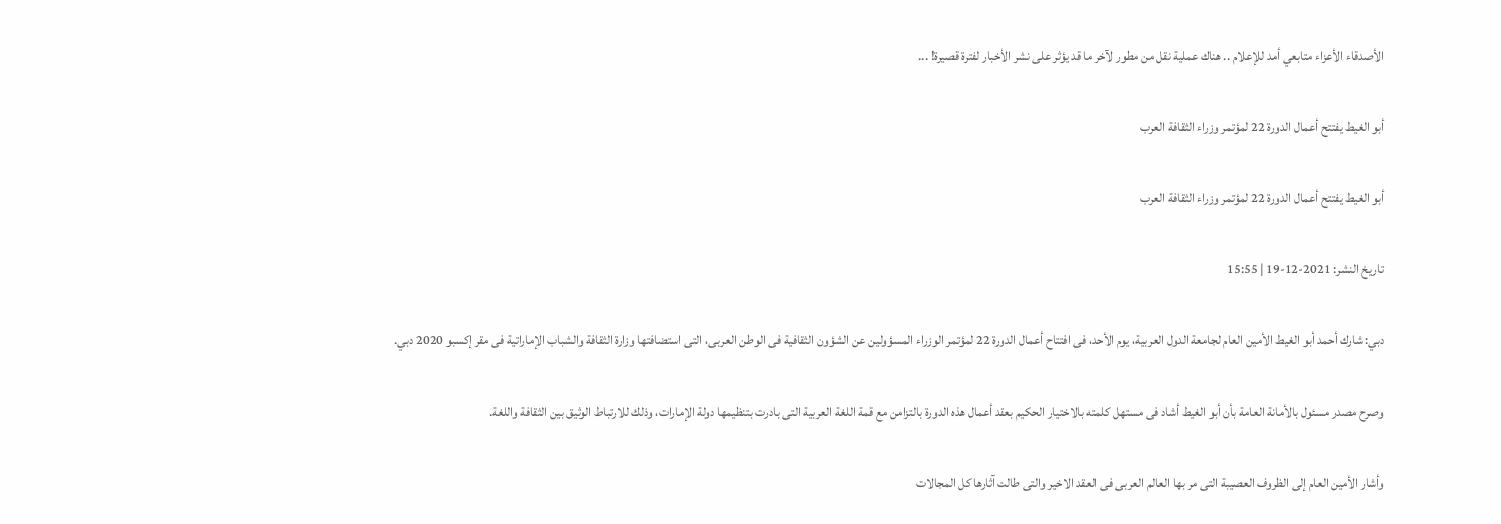الأصدقاء الأعزاء متابعي أمد للإعلام .. هناك عملية نقل من مطور لآخر ما قد يؤثر على نشر الأخبار لفترة قصيرة! ...

أبو الغيط يفتتح أعمال الدورة 22 لمؤتمر وزراء الثقافة العرب

أبو الغيط يفتتح أعمال الدورة 22 لمؤتمر وزراء الثقافة العرب

تاريخ النشر: 2021-12-19 | 15:55

دبي: شارك أحمد أبو الغيط الأمين العام لجامعة الدول العربية، يوم الأحد، فى افتتاح أعمال الدورة 22 لمؤتمر الوزراء المسؤولين عن الشؤون الثقافية فى الوطن العربى، التى استضافتها وزارة الثقافة والشباب الإماراتية فى مقر إكسبو 2020 دبي.

وصرح مصدر مسئول بالأمانة العامة بأن أبو الغيط أشاد فى مستهل كلمته بالاختيار الحكيم بعقد أعمال هذه الدورة بالتزامن مع قمة اللغة العربية التى بادرت بتنظيمها دولة الإمارات، وذلك للارتباط الوثيق بين الثقافة واللغة.

وأشار الأمين العام إلى الظروف العصيبة التى مر بها العالم العربى فى العقد الاخير والتى طالت آثارها كل المجالات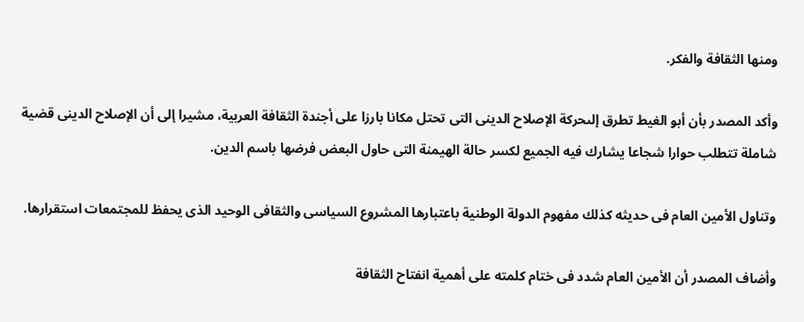ومنها الثقافة والفكر.

وأكد المصدر بأن أبو الغيط تطرق إلىحركة الإصلاح الدينى التى تحتل مكانا بارزا على أجندة الثقافة العربية، مشيرا إلى أن الإصلاح الدينى قضية شاملة تتطلب حوارا شجاعا يشارك فيه الجميع لكسر حالة الهيمنة التى حاول البعض فرضها باسم الدين.

وتناول الأمين العام فى حديثه كذلك مفهوم الدولة الوطنية باعتبارها المشروع السياسى والثقافى الوحيد الذى يحفظ للمجتمعات استقرارها.

وأضاف المصدر أن الأمين العام شدد فى ختام كلمته على أهمية انفتاح الثقافة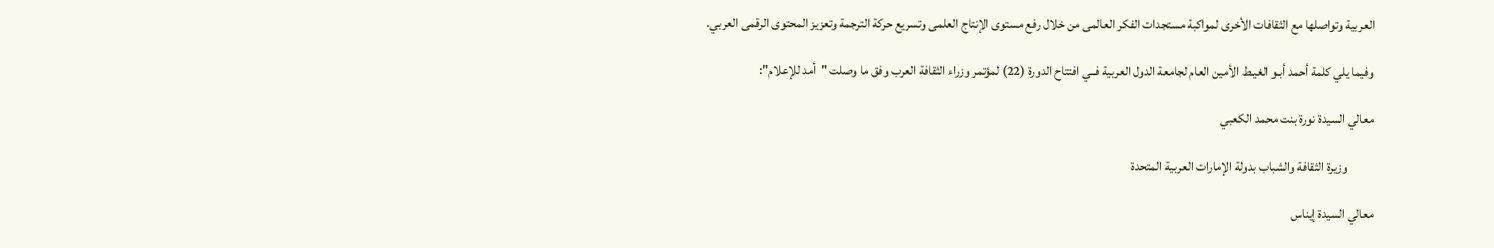العربية وتواصلها مع الثقافات الأخرى لمواكبة مستجدات الفكر العالمى من خلال رفع مستوى الإنتاج العلمى وتسريع حركة الترجمة وتعزيز المحتوى الرقمى العربي.

وفيما يلي كلمة أحمد أبـو الغيـط الأمين العام لجامعة الدول العربية فــي افتتاح الدورة (22) لمؤتمر وزراء الثقافة العرب وفق ما وصلت "أمد للإعلام":

معالي السيدة نورة بنت محمد الكعبي

          وزيرة الثقافة والشباب بدولة الإمارات العربية المتحدة

معالي السيدة إيناس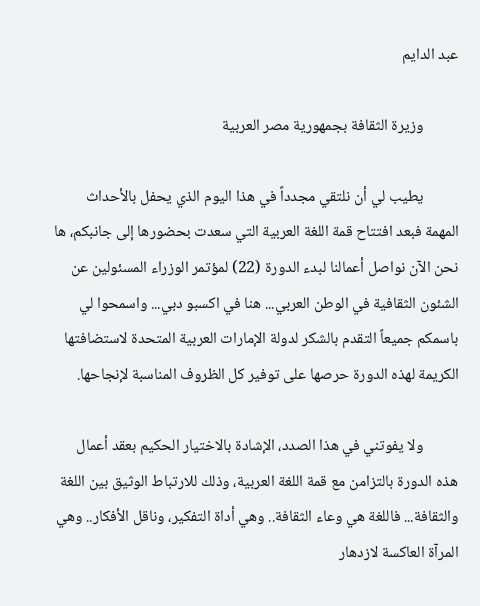عبد الدايم

          وزيرة الثقافة بجمهورية مصر العربية

          يطيب لي أن نلتقي مجدداً في هذا اليوم الذي يحفل بالأحداث المهمة فبعد افتتاح قمة اللغة العربية التي سعدت بحضورها إلى جانبكم، ها نحن الآن نواصل أعمالنا لبدء الدورة (22) لمؤتمر الوزراء المسئولين عن الشئون الثقافية في الوطن العربي... هنا في اكسبو دبي... واسمحوا لي باسمكم جميعاً التقدم بالشكر لدولة الإمارات العربية المتحدة لاستضافتها الكريمة لهذه الدورة حرصها على توفير كل الظروف المناسبة لإنجاحها.

          ولا يفوتني في هذا الصدد، الإشادة بالاختيار الحكيم بعقد أعمال هذه الدورة بالتزامن مع قمة اللغة العربية، وذلك للارتباط الوثيق بين اللغة والثقافة... فاللغة هي وعاء الثقافة.. وهي أداة التفكير، وناقل الأفكار.. وهي المرآة العاكسة لازدهار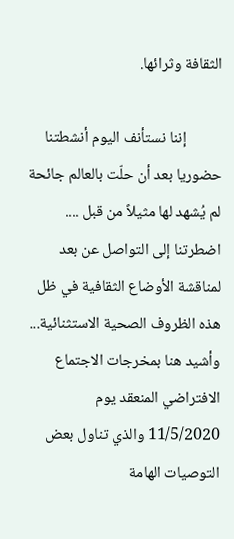الثقافة وثرائها.

          إننا نستأنف اليوم أنشطتنا حضوريا بعد أن حلّت بالعالم جائحة لم يُشهد لها مثيلاً من قبل .... اضطرتنا إلى التواصل عن بعد لمناقشة الأوضاع الثقافية في ظل هذه الظروف الصحية الاستثنائية... وأشيد هنا بمخرجات الاجتماع الافتراضي المنعقد يوم 11/5/2020 والذي تناول بعض التوصيات الهامة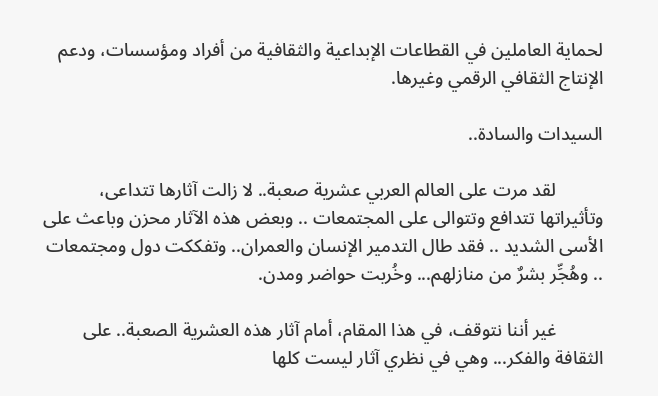لحماية العاملين في القطاعات الإبداعية والثقافية من أفراد ومؤسسات، ودعم الإنتاج الثقافي الرقمي وغيرها.

السيدات والسادة..

          لقد مرت على العالم العربي عشرية صعبة.. لا زالت آثارها تتداعى، وتأثيراتها تتدافع وتتوالى على المجتمعات .. وبعض هذه الآثار محزن وباعث على الأسى الشديد .. فقد طال التدمير الإنسان والعمران.. وتفككت دول ومجتمعات .. وهُجِّر بشرٌ من منازلهم... وخُربت حواضر ومدن.

          غير أننا نتوقف، في هذا المقام، أمام آثار هذه العشرية الصعبة.. على الثقافة والفكر... وهي في نظري آثار ليست كلها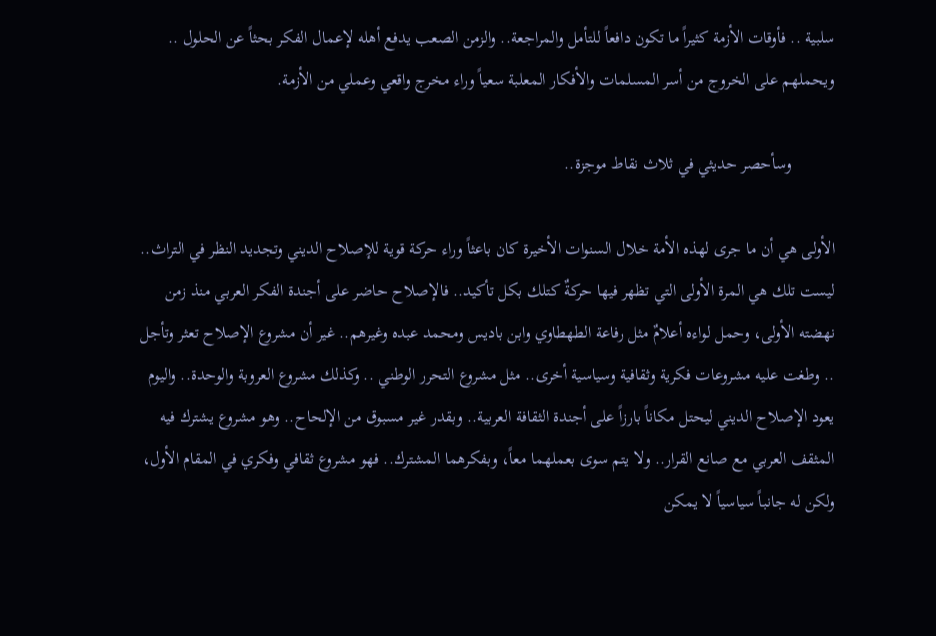سلبية .. فأوقات الأزمة كثيراً ما تكون دافعاً للتأمل والمراجعة.. والزمن الصعب يدفع أهله لإعمال الفكر بحثاً عن الحلول .. ويحملهم على الخروج من أسر المسلمات والأفكار المعلبة سعياً وراء مخرج واقعي وعملي من الأزمة.

          وسأحصر حديثي في ثلاث نقاط موجزة..

الأولى هي أن ما جرى لهذه الأمة خلال السنوات الأخيرة كان باعثاً وراء حركة قوية للإصلاح الديني وتجديد النظر في التراث.. ليست تلك هي المرة الأولى التي تظهر فيها حركةٌ كتلك بكل تأكيد.. فالإصلاح حاضر على أجندة الفكر العربي منذ زمن نهضته الأولى، وحمل لواءه أعلامٌ مثل رفاعة الطهطاوي وابن باديس ومحمد عبده وغيرهم.. غير أن مشروع الإصلاح تعثر وتأجل .. وطغت عليه مشروعات فكرية وثقافية وسياسية أخرى.. مثل مشروع التحرر الوطني .. وكذلك مشروع العروبة والوحدة.. واليوم يعود الإصلاح الديني ليحتل مكاناً بارزاً على أجندة الثقافة العربية.. وبقدر غير مسبوق من الإلحاح.. وهو مشروع يشترك فيه المثقف العربي مع صانع القرار.. ولا يتم سوى بعملهما معاً، وبفكرهما المشترك.. فهو مشروع ثقافي وفكري في المقام الأول، ولكن له جانباً سياسياً لا يمكن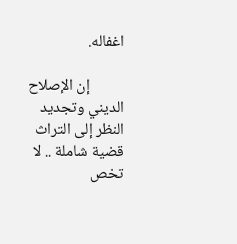اغفاله.

          إن الإصلاح الديني وتجديد النظر إلى التراث قضية شاملة .. لا تخص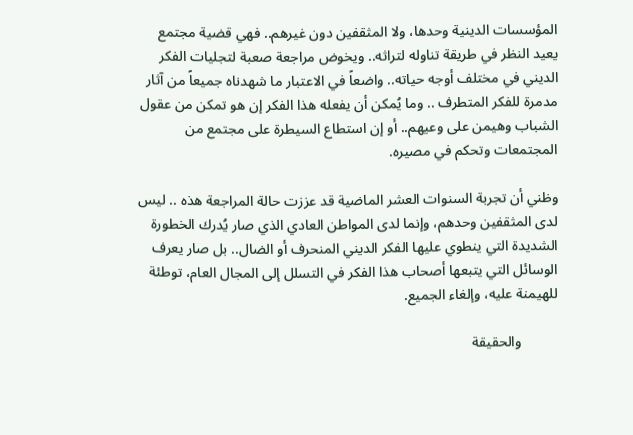المؤسسات الدينية وحدها، ولا المثقفين دون غيرهم.. فهي قضية مجتمع يعيد النظر في طريقة تناوله لتراثه.. ويخوض مراجعة صعبة لتجليات الفكر الديني في مختلف أوجه حياته.. واضعاً في الاعتبار ما شهدناه جميعاً من آثار مدمرة للفكر المتطرف .. وما يُمكن أن يفعله هذا الفكر إن هو تمكن من عقول الشباب وهيمن على وعيهم.. أو إن استطاع السيطرة على مجتمع من المجتمعات وتحكم في مصيره.

وظني أن تجربة السنوات العشر الماضية قد عززت حالة المراجعة هذه .. ليس لدى المثقفين وحدهم، وإنما لدى المواطن العادي الذي صار يُدرك الخطورة الشديدة التي ينطوي عليها الفكر الديني المنحرف أو الضال.. بل صار يعرف الوسائل التي يتبعها أصحاب هذا الفكر في التسلل إلى المجال العام، توطئة للهيمنة عليه، وإلغاء الجميع.

          والحقيقة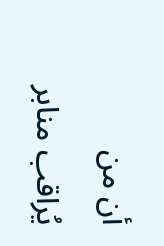أن من يُراقب منابر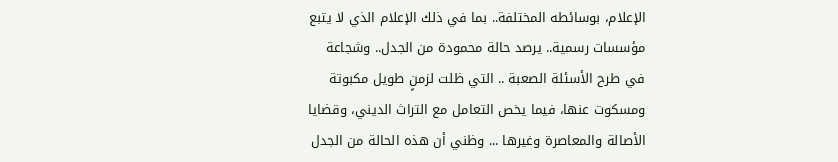الإعلام، بوسائطه المختلفة.. بما في ذلك الإعلام الذي لا يتبع مؤسسات رسمية.. يرصد حالة محمودة من الجدل.. وشجاعة في طرح الأسئلة الصعبة .. التي ظلت لزمنٍ طويل مكبوتة ومسكوت عنها، فيما يخص التعامل مع التراث الديني، وقضايا الأصالة والمعاصرة وغيرها ... وظني أن هذه الحالة من الجدل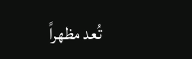تُعد مظهراً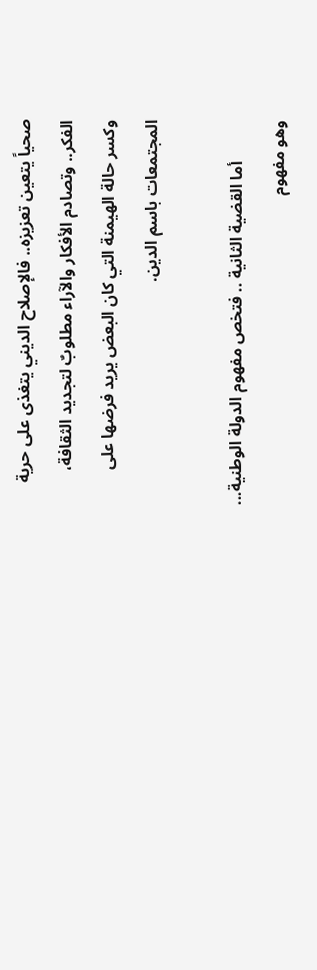صحياً يتعين تعزيزه.. فالإصلاح الديني يتغذى على حرية الفكر.. وتصادم الأفكار والآراء مطلوبٌ لتجديد الثقافة، وكسر حالة الهيمنة التي كان البعض يريد فرضها على المجتمعات باسم الدين.

          أما القضية الثانية .. فتخص مفهوم الدولة الوطنية... وهو مفهوم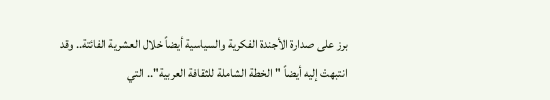برز على صدارة الأجندة الفكرية والسياسية أيضاً خلال العشرية الفائتة.. وقد انتبهتْ إليه أيضاً "الخطة الشاملة للثقافة العربية".. التي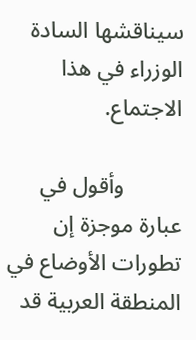سيناقشها السادة الوزراء في هذا الاجتماع.

          وأقول في عبارة موجزة إن تطورات الأوضاع في المنطقة العربية قد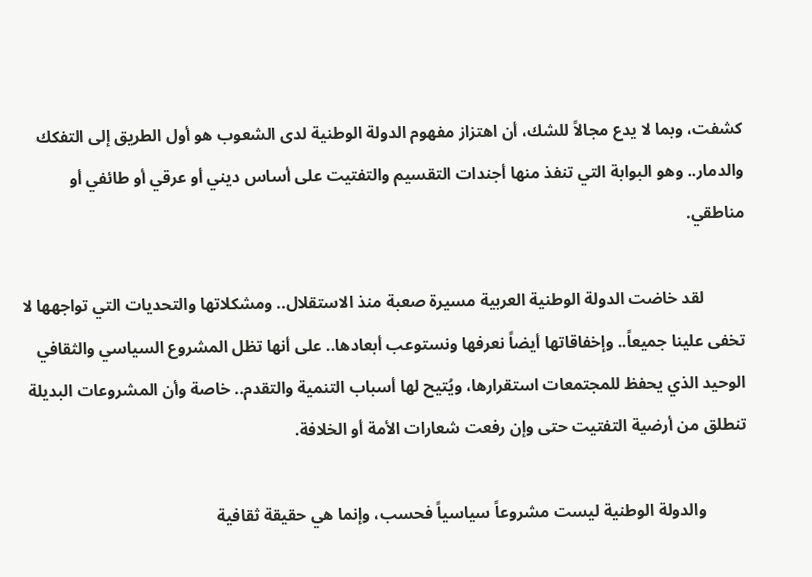كشفت، وبما لا يدع مجالاً للشك، أن اهتزاز مفهوم الدولة الوطنية لدى الشعوب هو أول الطريق إلى التفكك والدمار.. وهو البوابة التي تنفذ منها أجندات التقسيم والتفتيت على أساس ديني أو عرقي أو طائفي أو مناطقي.

          لقد خاضت الدولة الوطنية العربية مسيرة صعبة منذ الاستقلال.. ومشكلاتها والتحديات التي تواجهها لا تخفى علينا جميعاً.. وإخفاقاتها أيضاً نعرفها ونستوعب أبعادها.. على أنها تظل المشروع السياسي والثقافي الوحيد الذي يحفظ للمجتمعات استقرارها، ويُتيح لها أسباب التنمية والتقدم.. خاصة وأن المشروعات البديلة تنطلق من أرضية التفتيت حتى وإن رفعت شعارات الأمة أو الخلافة.

          والدولة الوطنية ليست مشروعاً سياسياً فحسب، وإنما هي حقيقة ثقافية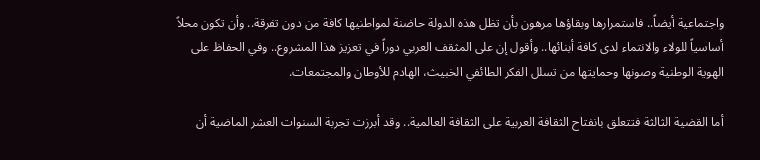واجتماعية أيضاً.. فاستمرارها وبقاؤها مرهون بأن تظل هذه الدولة حاضنة لمواطنيها كافة من دون تفرقة.. وأن تكون محلاً أساسياً للولاء والانتماء لدى كافة أبنائها.. وأقول إن على المثقف العربي دوراً في تعزيز هذا المشروع.. وفي الحفاظ على الهوية الوطنية وصونها وحمايتها من تسلل الفكر الطائفي الخبيث، الهادم للأوطان والمجتمعات.

أما القضية الثالثة فتتعلق بانفتاح الثقافة العربية على الثقافة العالمية.. وقد أبرزت تجربة السنوات العشر الماضية أن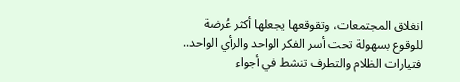انغلاق المجتمعات، وتقوقعها يجعلها أكثر عُرضة للوقوع بسهولة تحت أسر الفكر الواحد والرأي الواحد.. فتيارات الظلام والتطرف تنشط في أجواء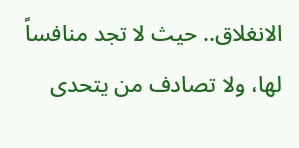الانغلاق.. حيث لا تجد منافساً لها، ولا تصادف من يتحدى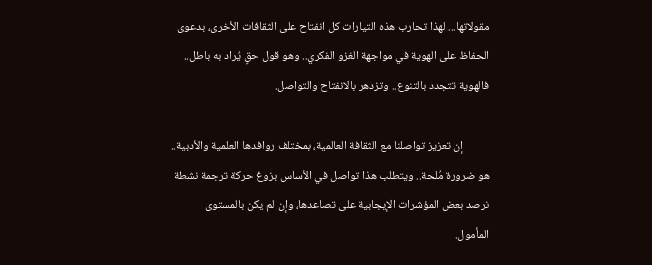مقولاتها... لهذا تحارب هذه التيارات كل انفتاح على الثقافات الأخرى، بدعوى الحفاظ على الهوية في مواجهة الغزو الفكري.. وهو قول حقٍ يُراد به باطل.. فالهوية تتجدد بالتنوع.. وتزدهر بالانفتاح والتواصل.

          إن تعزيز تواصلنا مع الثقافة العالمية، بمختلف روافدها العلمية والأدبية.. هو ضرورة مُلحة.. ويتطلب هذا تواصل في الأساس بزوغ حركة ترجمة نشطة نرصد بعض المؤشرات الإيجابية على تصاعدها، وإن لم يكن بالمستوى المأمول.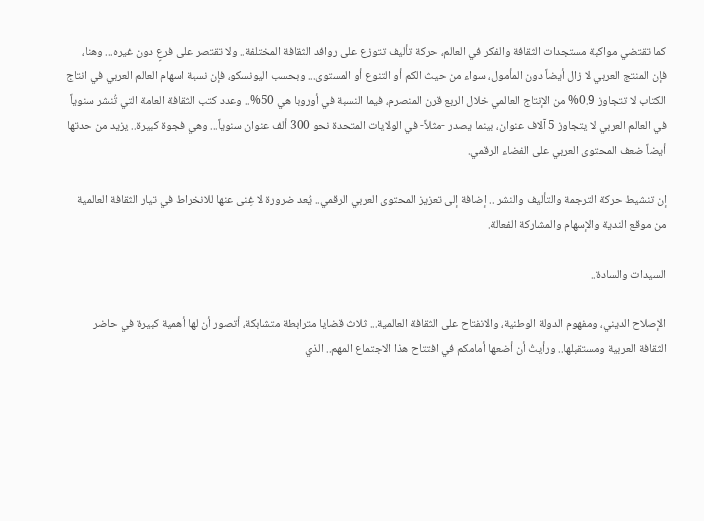كما تقتضي مواكبة مستجدات الثقافة والفكر في العالم، حركة تأليف تتوزع على روافد الثقافة المختلفة.. ولا تقتصر على فرعٍ دون غيره... وهنا، فإن المنتج العربي لا زال أيضاً دون المأمول، سواء من حيث الكم أو التنوع أو المستوى... وبحسب اليونسكو، فإن نسبة اسهام العالم العربي في انتاج الكتاب لا تتجاوز 0.9% من الإنتاج العالمي خلال الربع قرن المنصرم، فيما النسبة في أوروبا هي 50%.. وعدد كتب الثقافة العامة التي تُنشر سنوياً في العالم العربي لا يتجاوز 5 آلاف عنوان، بينما يصدر -مثلاً- في الولايات المتحدة نحو 300 ألف عنوان سنوياً... وهي فجوة كبيرة.. يزيد من حدتها أيضاً ضعف المحتوى العربي على الفضاء الرقمي.

إن تنشيط حركة الترجمة والتأليف والنشر .. إضافة إلى تعزيز المحتوى العربي الرقمي.. يُعد ضرورة لا غِنى عنها للانخراط في تيار الثقافة العالمية من موقع الندية والإسهام والمشاركة الفعالة.

السيدات والسادة..

الإصلاح الديني، ومفهوم الدولة الوطنية، والانفتاح على الثقافة العالمية... ثلاث قضايا مترابطة متشابكة، أتصور أن لها أهمية كبيرة في حاضر الثقافة العربية ومستقبلها.. ورأيتُ أن أضعها أمامكم في افتتاح هذا الاجتماع المهم.. الذي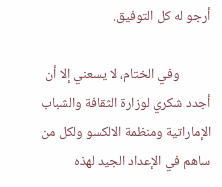أرجو له كل التوفيق.

          وفي الختام، لا يسعني إلا أن أجدد شكري لوزارة الثقافة والشباب الإماراتية ومنظمة الالكسو ولكل من ساهم في الإعداد الجيد لهذه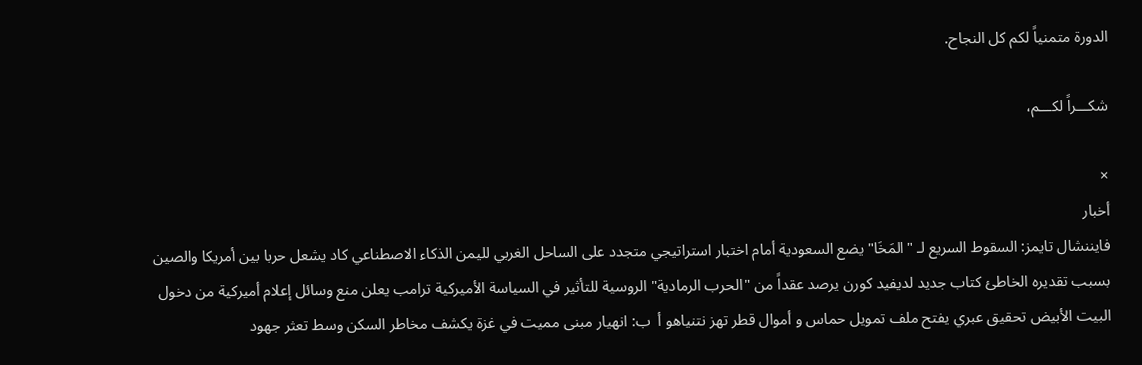الدورة متمنياً لكم كل النجاح.

شكـــراً لكـــم،

×
أخبار
فايننشال تايمز: السقوط السريع لـ "المَخَا" يضع السعودية أمام اختبار استراتيجي متجدد على الساحل الغربي لليمن الذكاء الاصطناعي كاد يشعل حربا بين أمريكا والصين بسبب تقديره الخاطئ كتاب جديد لديفيد كورن يرصد عقداً من "الحرب الرمادية" الروسية للتأثير في السياسة الأميركية ترامب يعلن منع وسائل إعلام أميركية من دخول البيت الأبيض تحقيق عبري يفتح ملف تمويل حماس و أموال قطر تهز نتنياهو أ  ب: انهيار مبنى مميت في غزة يكشف مخاطر السكن وسط تعثر جهود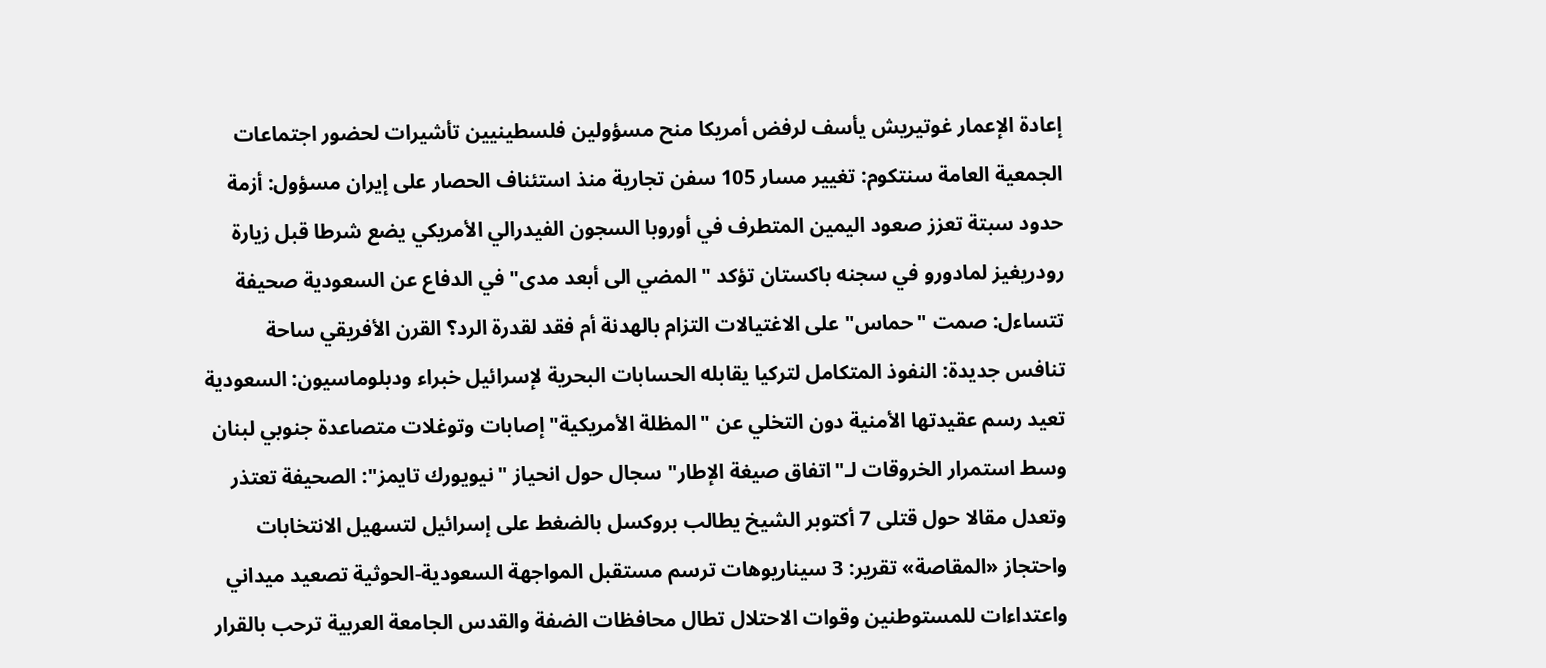إعادة الإعمار غوتيريش يأسف لرفض أمريكا منح مسؤولين فلسطينيين تأشيرات لحضور اجتماعات الجمعية العامة سنتكوم: تغيير مسار 105 سفن تجارية منذ استئناف الحصار على إيران مسؤول: أزمة حدود سبتة تعزز صعود اليمين المتطرف في أوروبا السجون الفيدرالي الأمريكي يضع شرطا قبل زيارة رودريغيز لمادورو في سجنه باكستان تؤكد "المضي الى أبعد مدى" في الدفاع عن السعودية صحيفة تتساءل: صمت "حماس" على الاغتيالات التزام بالهدنة أم فقد لقدرة الرد؟ القرن الأفريقي ساحة تنافس جديدة: النفوذ المتكامل لتركيا يقابله الحسابات البحرية لإسرائيل خبراء ودبلوماسيون: السعودية تعيد رسم عقيدتها الأمنية دون التخلي عن "المظلة الأمريكية" إصابات وتوغلات متصاعدة جنوبي لبنان وسط استمرار الخروقات لـ"اتفاق صيغة الإطار" سجال حول انحياز "نيويورك تايمز": الصحيفة تعتذر وتعدل مقالا حول قتلى 7 أكتوبر الشيخ يطالب بروكسل بالضغط على إسرائيل لتسهيل الانتخابات واحتجاز «المقاصة» تقرير: 3 سيناريوهات ترسم مستقبل المواجهة السعودية-الحوثية تصعيد ميداني واعتداءات للمستوطنين وقوات الاحتلال تطال محافظات الضفة والقدس الجامعة العربية ترحب بالقرار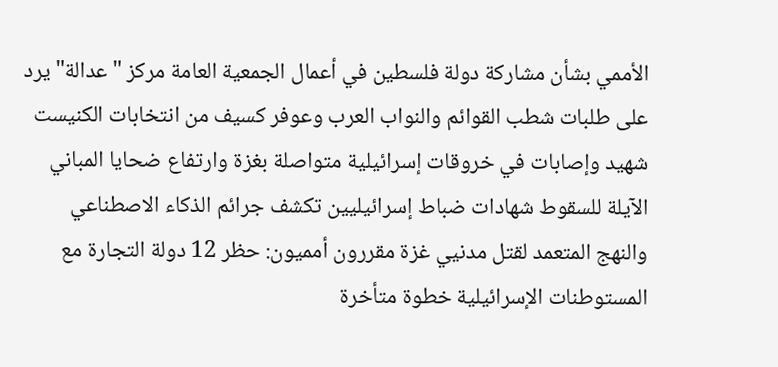الأممي بشأن مشاركة دولة فلسطين في أعمال الجمعية العامة مركز "عدالة" يرد على طلبات شطب القوائم والنواب العرب وعوفر كسيف من انتخابات الكنيست شهيد وإصابات في خروقات إسرائيلية متواصلة بغزة وارتفاع ضحايا المباني الآيلة للسقوط شهادات ضباط إسرائيليين تكشف جرائم الذكاء الاصطناعي والنهج المتعمد لقتل مدنيي غزة مقررون أمميون: حظر 12 دولة التجارة مع المستوطنات الإسرائيلية خطوة متأخرة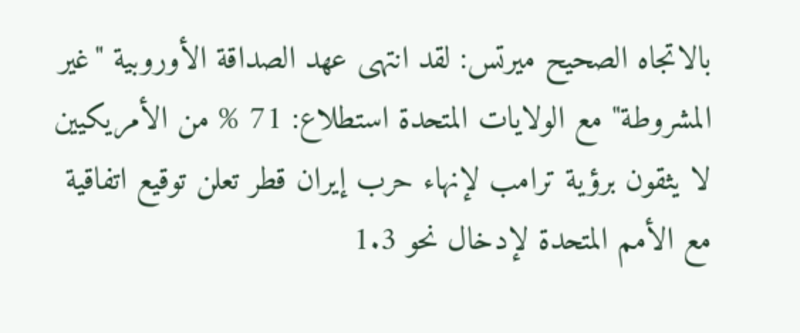بالاتجاه الصحيح ميرتس: لقد انتهى عهد الصداقة الأوروبية "غير المشروطة" مع الولايات المتحدة استطلاع: 71 % من الأمريكيين لا يثقون برؤية ترامب لإنهاء حرب إيران قطر تعلن توقيع اتفاقية مع الأمم المتحدة لإدخال نحو 1.3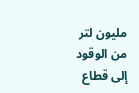مليون لتر من الوقود إلى قطاع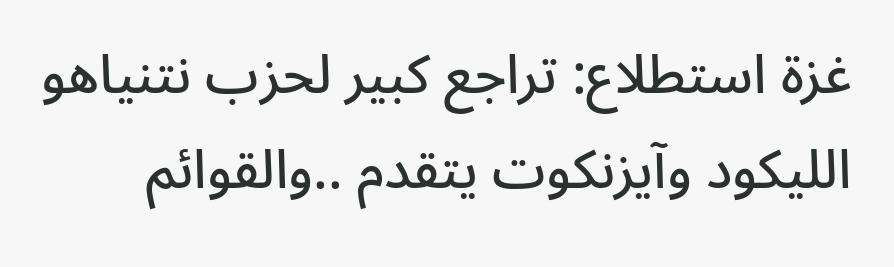غزة استطلاع: تراجع كبير لحزب نتنياهو الليكود وآيزنكوت يتقدم ..والقوائم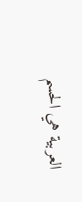العربية هي الحسم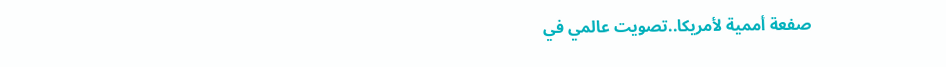صفعة أممية لأمريكا..تصويت عالمي في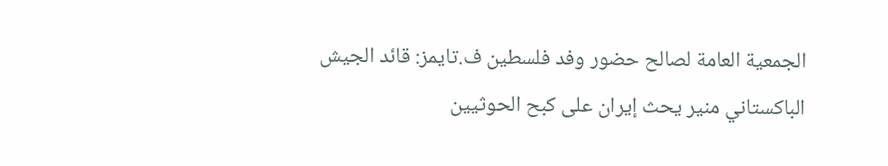الجمعية العامة لصالح حضور وفد فلسطين ف.تايمز: قائد الجيش الباكستاني منير يحث إيران على كبح الحوثيين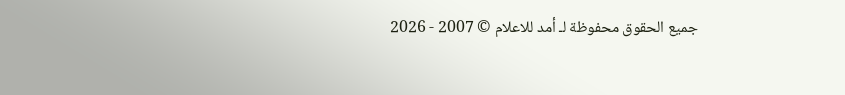جميع الحقوق محفوظة لـ أمد للاعلام © 2007 - 2026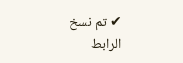✔ تم نسخ الرابط